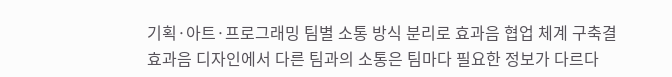기획·아트·프로그래밍 팀별 소통 방식 분리로 효과음 협업 체계 구축결
효과음 디자인에서 다른 팀과의 소통은 팀마다 필요한 정보가 다르다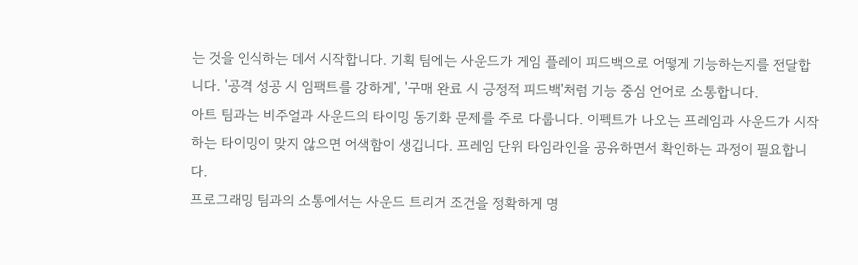는 것을 인식하는 데서 시작합니다. 기획 팀에는 사운드가 게임 플레이 피드백으로 어떻게 기능하는지를 전달합니다. '공격 성공 시 임팩트를 강하게', '구매 완료 시 긍정적 피드백'처럼 기능 중심 언어로 소통합니다.
아트 팀과는 비주얼과 사운드의 타이밍 동기화 문제를 주로 다룹니다. 이펙트가 나오는 프레임과 사운드가 시작하는 타이밍이 맞지 않으면 어색함이 생깁니다. 프레임 단위 타임라인을 공유하면서 확인하는 과정이 필요합니다.
프로그래밍 팀과의 소통에서는 사운드 트리거 조건을 정확하게 명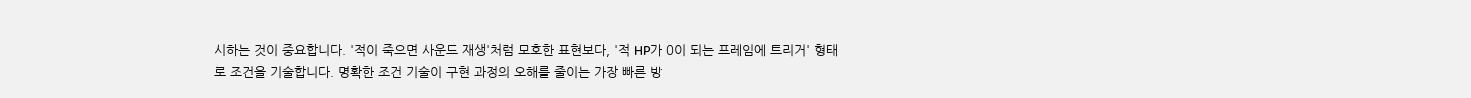시하는 것이 중요합니다. '적이 죽으면 사운드 재생'처럼 모호한 표현보다, '적 HP가 0이 되는 프레임에 트리거' 형태로 조건을 기술합니다. 명확한 조건 기술이 구현 과정의 오해를 줄이는 가장 빠른 방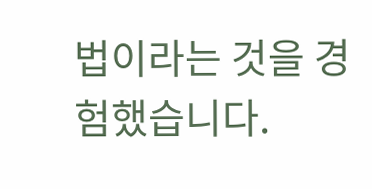법이라는 것을 경험했습니다.